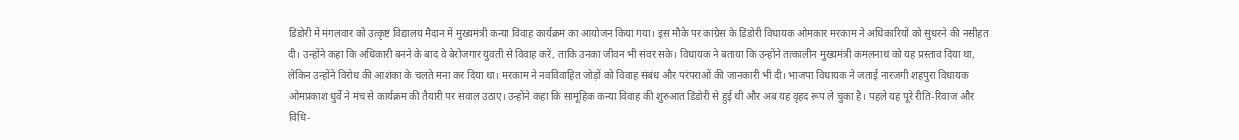डिंडोरी में मंगलवार को उत्कृष्ट विद्यालय मैदान में मुख्यमंत्री कन्या विवाह कार्यक्रम का आयोजन किया गया। इस मौके पर कांग्रेस के डिंडोरी विधायक ओमकार मरकाम ने अधिकारियों को सुधरने की नसीहत दी। उन्होंने कहा कि अधिकारी बनने के बाद वे बेरोजगार युवती से विवाह करें, ताकि उनका जीवन भी संवर सके। विधायक ने बताया कि उन्होंने तत्कालीन मुख्यमंत्री कमलनाथ को यह प्रस्ताव दिया था, लेकिन उन्होंने विरोध की आशंका के चलते मना कर दिया था। मरकाम ने नवविवाहित जोड़ों को विवाह संबंध और परंपराओं की जानकारी भी दी। भाजपा विधायक ने जताई नारजगी शहपुरा विधायक ओमप्रकाश धुर्वे ने मंच से कार्यक्रम की तैयारी पर सवाल उठाए। उन्होंने कहा कि सामूहिक कन्या विवाह की शुरुआत डिंडोरी से हुई थी और अब यह वृहद रूप ले चुका है। पहले यह पूरे रीति-रिवाज और विधि-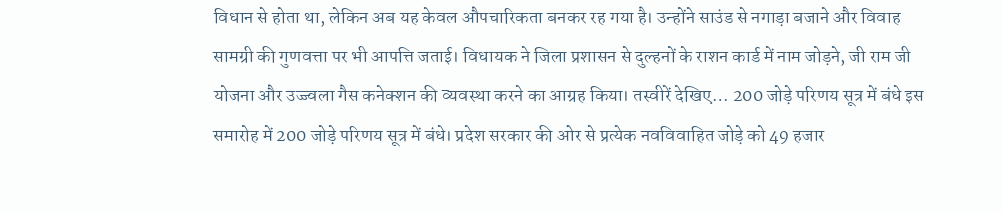विधान से होता था, लेकिन अब यह केवल औपचारिकता बनकर रह गया है। उन्होंने साउंड से नगाड़ा बजाने और विवाह सामग्री की गुणवत्ता पर भी आपत्ति जताई। विधायक ने जिला प्रशासन से दुल्हनों के राशन कार्ड में नाम जोड़ने, जी राम जी योजना और उज्ज्वला गैस कनेक्शन की व्यवस्था करने का आग्रह किया। तस्वीरें देखिए… 200 जोड़े परिणय सूत्र में बंधे इस समारोह में 200 जोड़े परिणय सूत्र में बंधे। प्रदेश सरकार की ओर से प्रत्येक नवविवाहित जोड़े को 49 हजार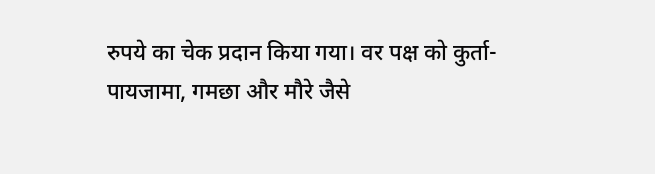रुपये का चेक प्रदान किया गया। वर पक्ष को कुर्ता-पायजामा, गमछा और मौरे जैसे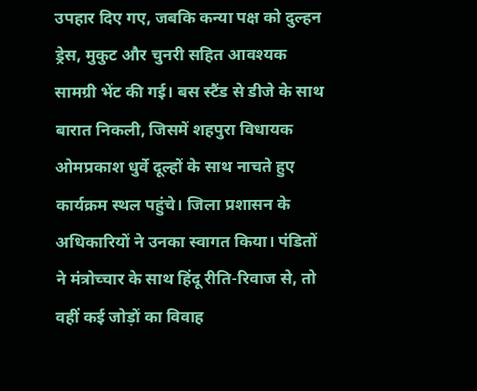उपहार दिए गए, जबकि कन्या पक्ष को दुल्हन ड्रेस, मुकुट और चुनरी सहित आवश्यक सामग्री भेंट की गई। बस स्टैंड से डीजे के साथ बारात निकली, जिसमें शहपुरा विधायक ओमप्रकाश धुर्वे दूल्हों के साथ नाचते हुए कार्यक्रम स्थल पहुंचे। जिला प्रशासन के अधिकारियों ने उनका स्वागत किया। पंडितों ने मंत्रोच्चार के साथ हिंदू रीति-रिवाज से, तो वहीं कई जोड़ों का विवाह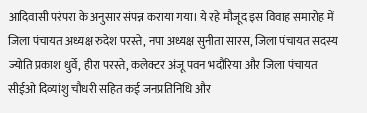आदिवासी परंपरा के अनुसार संपन्न कराया गया। ये रहे मौजूद इस विवाह समारोह में जिला पंचायत अध्यक्ष रुदेश परस्ते, नपा अध्यक्ष सुनीता सारस, जिला पंचायत सदस्य ज्योति प्रकाश धुर्वे, हीरा परस्ते, कलेक्टर अंजू पवन भदौरिया और जिला पंचायत सीईओ दिव्यांशु चौधरी सहित कई जनप्रतिनिधि और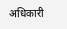अधिकारी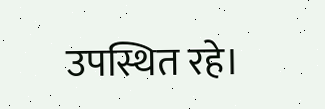उपस्थित रहे।